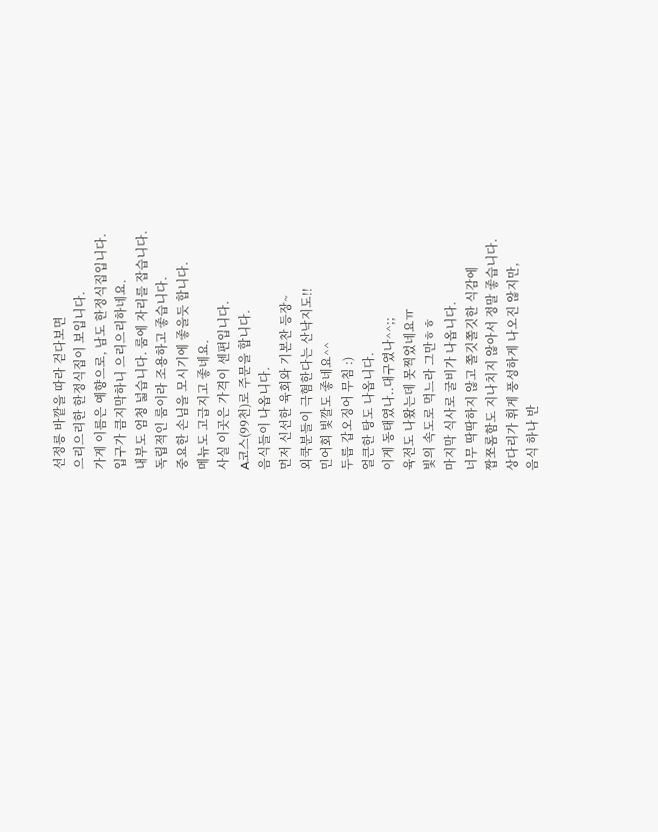선정릉 바깥을 따라 걷다보면
으리으리한 한정식집이 보입니다.
가게 이름은 예향으로, 남도 한정식집입니다.
입구가 큼지막하니 으리으리하네요.
내부도 엄청 넓습니다. 룸에 자리를 잡습니다.
독립적인 룸이라 조용하고 좋습니다.
중요한 손님을 모시기에 좋을듯 합니다.
메뉴도 고급지고 좋네요.
사실 이곳은 가격이 센편입니다.
A코스(99천)로 주문을 합니다.
음식들이 나옵니다.
먼저 신선한 육회와 기본찬 등장~
외쿡분들이 극혐한다는 산낙지도!!
민어회 빛깔도 좋네요^^
두릅 갑오징어 무침 :)
얼큰한 탕도 나옵니다.
이게 동태였나..대구였나^^;;
육전도 나왔는데 못찍었네요ㅠ
빛의 속도로 먹느라 그만ㅎㅎ
마지막 식사로 굴비가 나옵니다.
너무 딱딱하지 않고 쫄깃쫄깃한 식감에
짭쪼롬함도 지나치지 않아서 정말 좋습니다.
상다리가 휘게 풍성하게 나오진 않지만,
음식 하나 반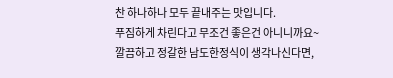찬 하나하나 모두 끝내주는 맛입니다.
푸짐하게 차린다고 무조건 좋은건 아니니까요~
깔끔하고 정갈한 남도한정식이 생각나신다면,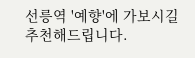선릉역 '예향'에 가보시길 추천해드립니다.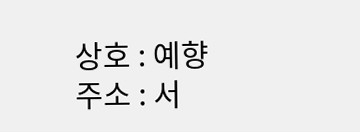상호 : 예향
주소 : 서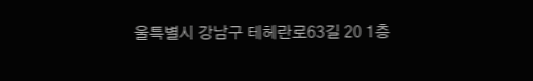울특별시 강남구 테헤란로63길 20 1층